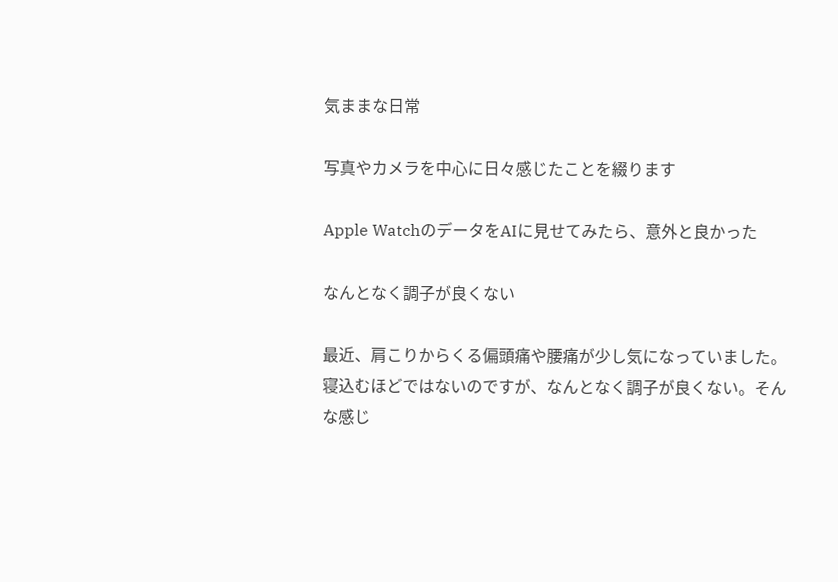気ままな日常

写真やカメラを中心に日々感じたことを綴ります

Apple WatchのデータをAIに見せてみたら、意外と良かった

なんとなく調子が良くない

最近、肩こりからくる偏頭痛や腰痛が少し気になっていました。
寝込むほどではないのですが、なんとなく調子が良くない。そんな感じ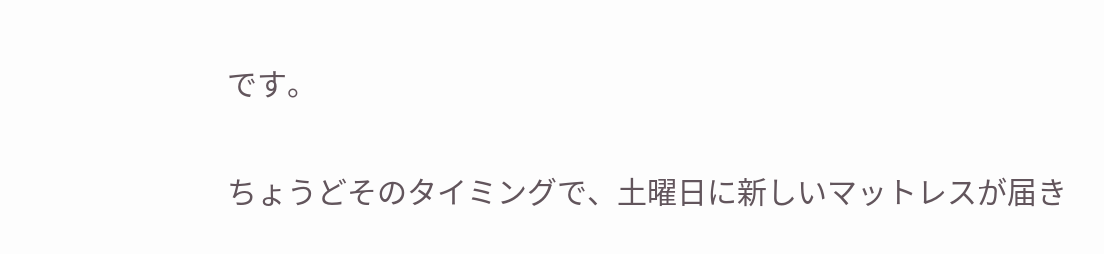です。

ちょうどそのタイミングで、土曜日に新しいマットレスが届き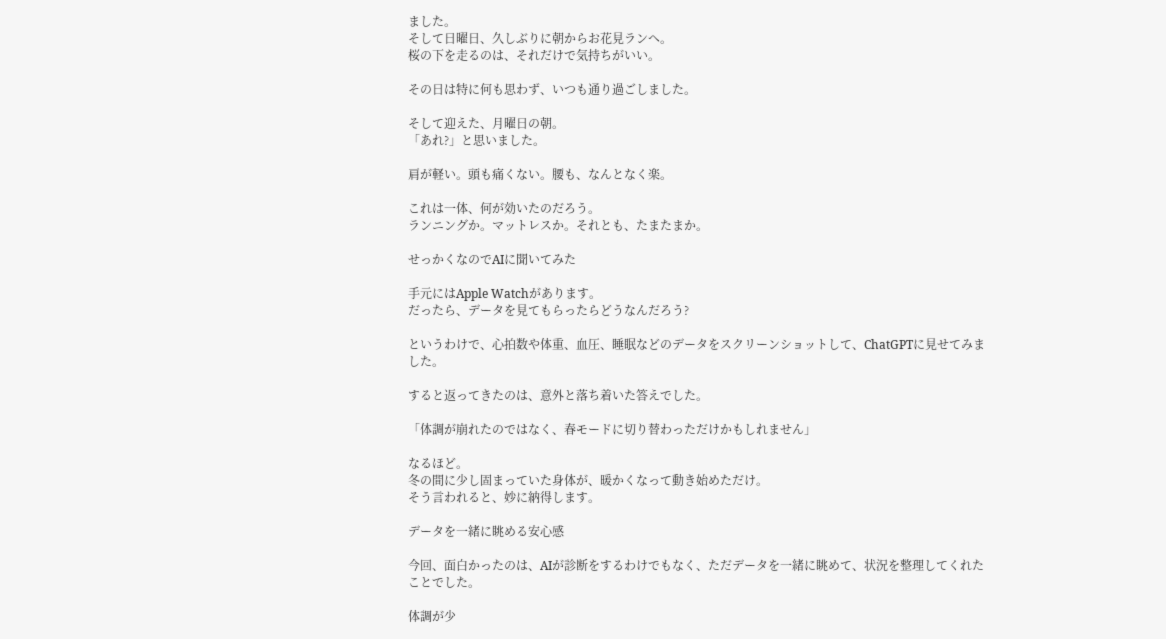ました。
そして日曜日、久しぶりに朝からお花見ランへ。
桜の下を走るのは、それだけで気持ちがいい。

その日は特に何も思わず、いつも通り過ごしました。

そして迎えた、月曜日の朝。
「あれ?」と思いました。

肩が軽い。頭も痛くない。腰も、なんとなく楽。

これは一体、何が効いたのだろう。
ランニングか。マットレスか。それとも、たまたまか。

せっかくなのでAIに聞いてみた

手元にはApple Watchがあります。
だったら、データを見てもらったらどうなんだろう?

というわけで、心拍数や体重、血圧、睡眠などのデータをスクリーンショットして、ChatGPTに見せてみました。

すると返ってきたのは、意外と落ち着いた答えでした。

「体調が崩れたのではなく、春モードに切り替わっただけかもしれません」

なるほど。
冬の間に少し固まっていた身体が、暖かくなって動き始めただけ。
そう言われると、妙に納得します。

データを一緒に眺める安心感

今回、面白かったのは、AIが診断をするわけでもなく、ただデータを一緒に眺めて、状況を整理してくれたことでした。

体調が少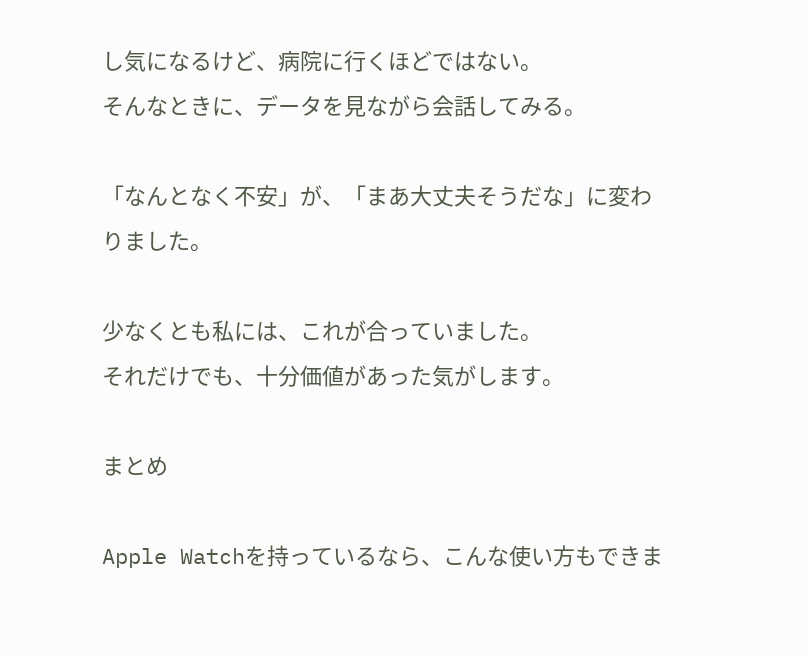し気になるけど、病院に行くほどではない。
そんなときに、データを見ながら会話してみる。

「なんとなく不安」が、「まあ大丈夫そうだな」に変わりました。

少なくとも私には、これが合っていました。
それだけでも、十分価値があった気がします。

まとめ

Apple Watchを持っているなら、こんな使い方もできま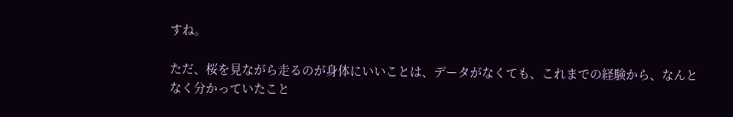すね。

ただ、桜を見ながら走るのが身体にいいことは、データがなくても、これまでの経験から、なんとなく分かっていたこと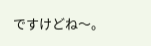ですけどね〜。